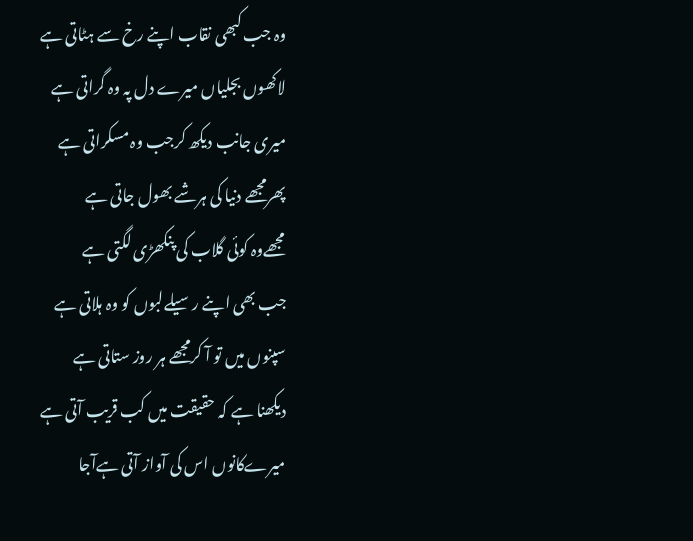وہ جب کبھی نقاب اپنے رخ سے ہٹاتی ہے
لاکھوں بجلیاں میرے دل پہ وہ گراتی ہے
میری جانب دیکھ کرجب وہ مسکراتی ہے
پھرمجھے دنیا کی ہرشے بھول جاتی ہے
مجھےوہ کوئی گلاب کی پنکھڑی لگتی ہے
جب بھی اپنے رسیلےلبوں کو وہ ہلاتی ہے
سپنوں میں تو آ کرمجھے ہر روز ستاتی ہے
دیکھنا ہے کہ حقیقت میں کب قریب آتی ہے
میرےکانوں اس کی آواز آتی ہےآجا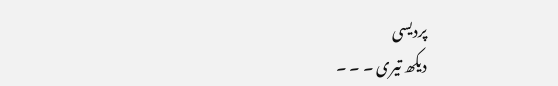پردیسی
دیکھ تیری ۔ ۔ ۔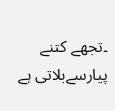۔تجھے کتنے پیارسےبلاتی ہے